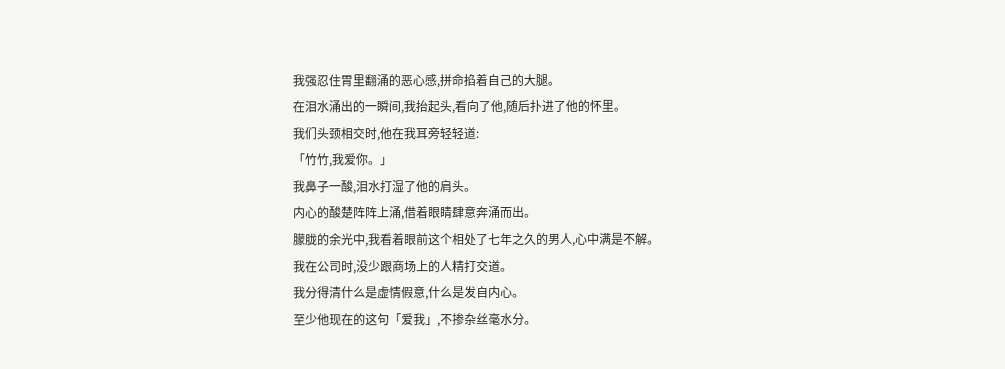我强忍住胃里翻涌的恶心感,拼命掐着自己的大腿。
在泪水涌出的一瞬间,我抬起头,看向了他,随后扑进了他的怀里。
我们头颈相交时,他在我耳旁轻轻道:
「竹竹,我爱你。」
我鼻子一酸,泪水打湿了他的肩头。
内心的酸楚阵阵上涌,借着眼睛肆意奔涌而出。
朦胧的余光中,我看着眼前这个相处了七年之久的男人,心中满是不解。
我在公司时,没少跟商场上的人精打交道。
我分得清什么是虚情假意,什么是发自内心。
至少他现在的这句「爱我」,不掺杂丝毫水分。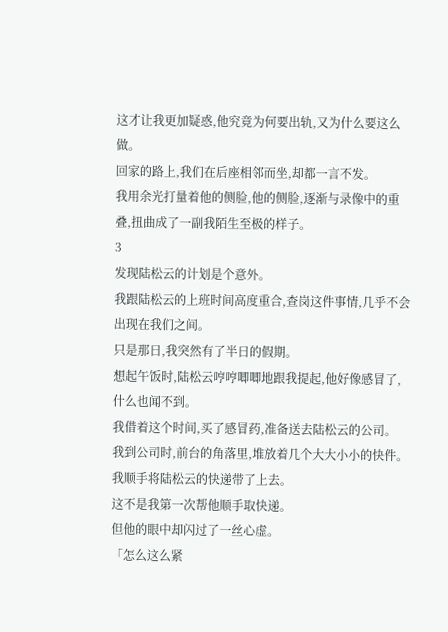这才让我更加疑惑,他究竟为何要出轨,又为什么要这么做。
回家的路上,我们在后座相邻而坐,却都一言不发。
我用余光打量着他的侧脸,他的侧脸,逐渐与录像中的重叠,扭曲成了一副我陌生至极的样子。
3
发现陆松云的计划是个意外。
我跟陆松云的上班时间高度重合,查岗这件事情,几乎不会出现在我们之间。
只是那日,我突然有了半日的假期。
想起午饭时,陆松云哼哼唧唧地跟我提起,他好像感冒了,什么也闻不到。
我借着这个时间,买了感冒药,准备送去陆松云的公司。
我到公司时,前台的角落里,堆放着几个大大小小的快件。
我顺手将陆松云的快递带了上去。
这不是我第一次帮他顺手取快递。
但他的眼中却闪过了一丝心虚。
「怎么这么紧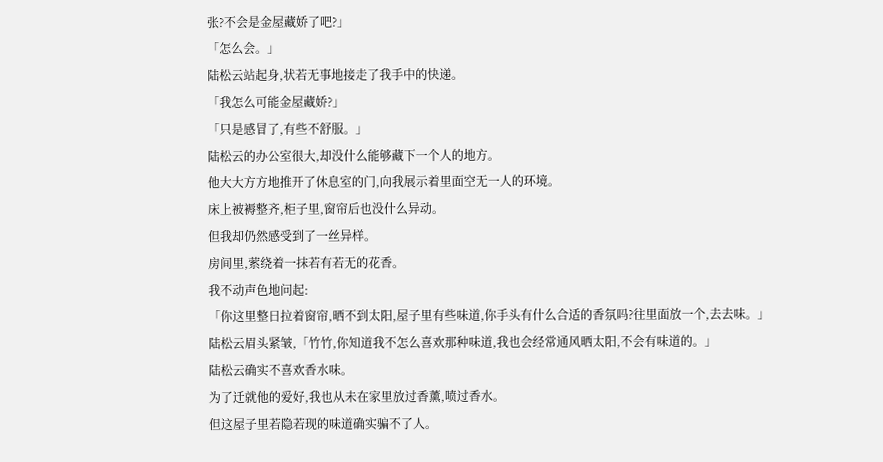张?不会是金屋藏娇了吧?」
「怎么会。」
陆松云站起身,状若无事地接走了我手中的快递。
「我怎么可能金屋藏娇?」
「只是感冒了,有些不舒服。」
陆松云的办公室很大,却没什么能够藏下一个人的地方。
他大大方方地推开了休息室的门,向我展示着里面空无一人的环境。
床上被褥整齐,柜子里,窗帘后也没什么异动。
但我却仍然感受到了一丝异样。
房间里,萦绕着一抹若有若无的花香。
我不动声色地问起:
「你这里整日拉着窗帘,晒不到太阳,屋子里有些味道,你手头有什么合适的香氛吗?往里面放一个,去去味。」
陆松云眉头紧皱,「竹竹,你知道我不怎么喜欢那种味道,我也会经常通风晒太阳,不会有味道的。」
陆松云确实不喜欢香水味。
为了迁就他的爱好,我也从未在家里放过香薰,喷过香水。
但这屋子里若隐若现的味道确实骗不了人。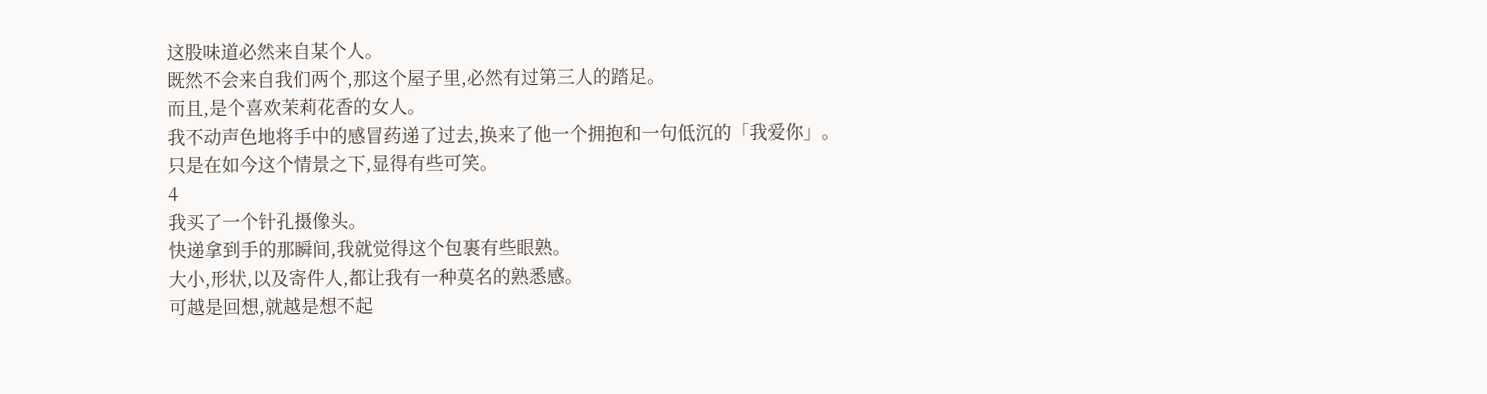这股味道必然来自某个人。
既然不会来自我们两个,那这个屋子里,必然有过第三人的踏足。
而且,是个喜欢茉莉花香的女人。
我不动声色地将手中的感冒药递了过去,换来了他一个拥抱和一句低沉的「我爱你」。
只是在如今这个情景之下,显得有些可笑。
4
我买了一个针孔摄像头。
快递拿到手的那瞬间,我就觉得这个包裹有些眼熟。
大小,形状,以及寄件人,都让我有一种莫名的熟悉感。
可越是回想,就越是想不起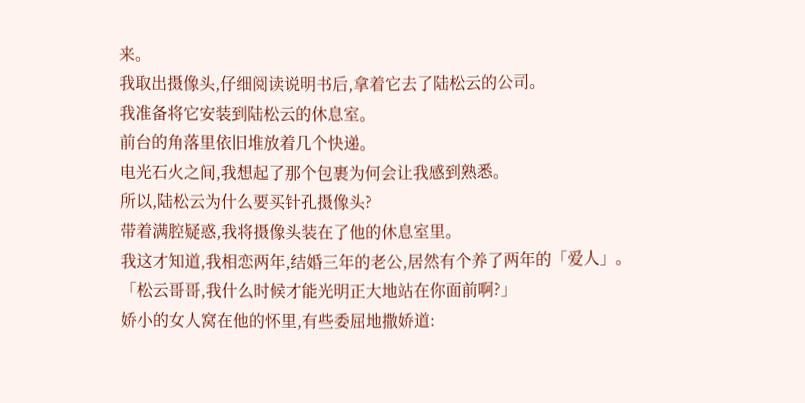来。
我取出摄像头,仔细阅读说明书后,拿着它去了陆松云的公司。
我准备将它安装到陆松云的休息室。
前台的角落里依旧堆放着几个快递。
电光石火之间,我想起了那个包裹为何会让我感到熟悉。
所以,陆松云为什么要买针孔摄像头?
带着满腔疑惑,我将摄像头装在了他的休息室里。
我这才知道,我相恋两年,结婚三年的老公,居然有个养了两年的「爱人」。
「松云哥哥,我什么时候才能光明正大地站在你面前啊?」
娇小的女人窝在他的怀里,有些委屈地撒娇道: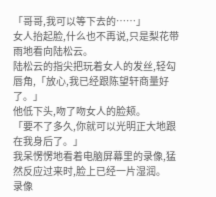「哥哥,我可以等下去的……」
女人抬起脸,什么也不再说,只是梨花带雨地看向陆松云。
陆松云的指尖把玩着女人的发丝,轻勾唇角,「放心,我已经跟陈望轩商量好了。」
他低下头,吻了吻女人的脸颊。
「要不了多久,你就可以光明正大地跟在我身后了。」
我呆愣愣地看着电脑屏幕里的录像,猛然反应过来时,脸上已经一片湿润。
录像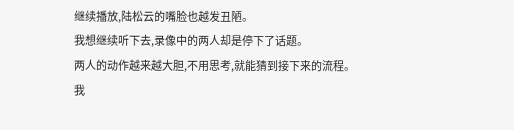继续播放,陆松云的嘴脸也越发丑陋。
我想继续听下去,录像中的两人却是停下了话题。
两人的动作越来越大胆,不用思考,就能猜到接下来的流程。
我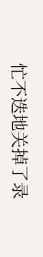忙不迭地关掉了录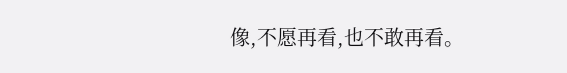像,不愿再看,也不敢再看。